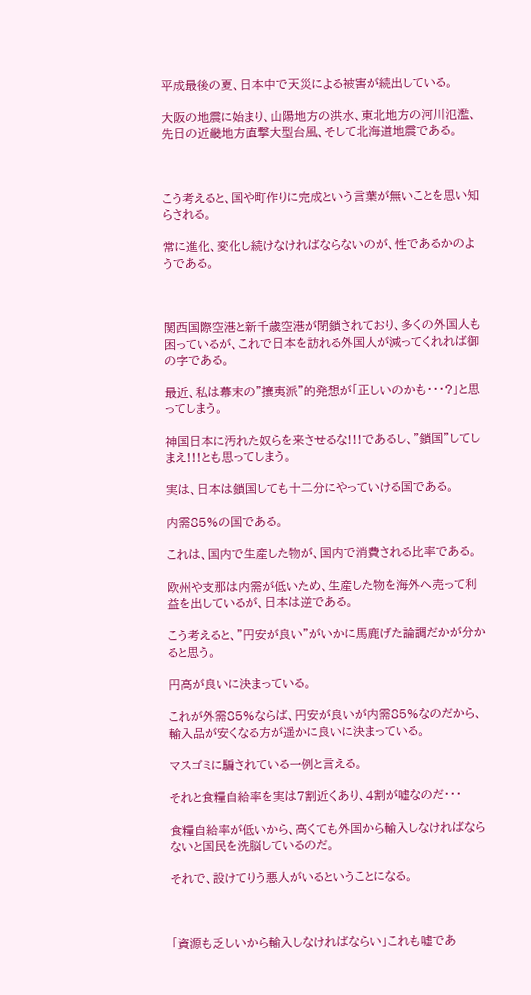平成最後の夏、日本中で天災による被害が続出している。

大阪の地震に始まり、山陽地方の洪水、東北地方の河川氾濫、先日の近畿地方直撃大型台風、そして北海道地震である。



こう考えると、国や町作りに完成という言葉が無いことを思い知らされる。

常に進化、変化し続けなければならないのが、性であるかのようである。



関西国際空港と新千歳空港が閉鎖されており、多くの外国人も困っているが、これで日本を訪れる外国人が減ってくれれば御の字である。

最近、私は幕末の"攘夷派"的発想が「正しいのかも・・・?」と思ってしまう。

神国日本に汚れた奴らを来させるな!!!であるし、"鎖国"してしまえ!!!とも思ってしまう。

実は、日本は鎖国しても十二分にやっていける国である。

内需85%の国である。

これは、国内で生産した物が、国内で消費される比率である。

欧州や支那は内需が低いため、生産した物を海外へ売って利益を出しているが、日本は逆である。

こう考えると、"円安が良い"がいかに馬鹿げた論調だかが分かると思う。

円高が良いに決まっている。

これが外需85%ならば、円安が良いが内需85%なのだから、輸入品が安くなる方が遥かに良いに決まっている。

マスゴミに騙されている一例と言える。

それと食糧自給率を実は7割近くあり、4割が嘘なのだ・・・

食糧自給率が低いから、高くても外国から輸入しなければならないと国民を洗脳しているのだ。

それで、設けてりう悪人がいるということになる。



「資源も乏しいから輸入しなければならい」これも嘘であ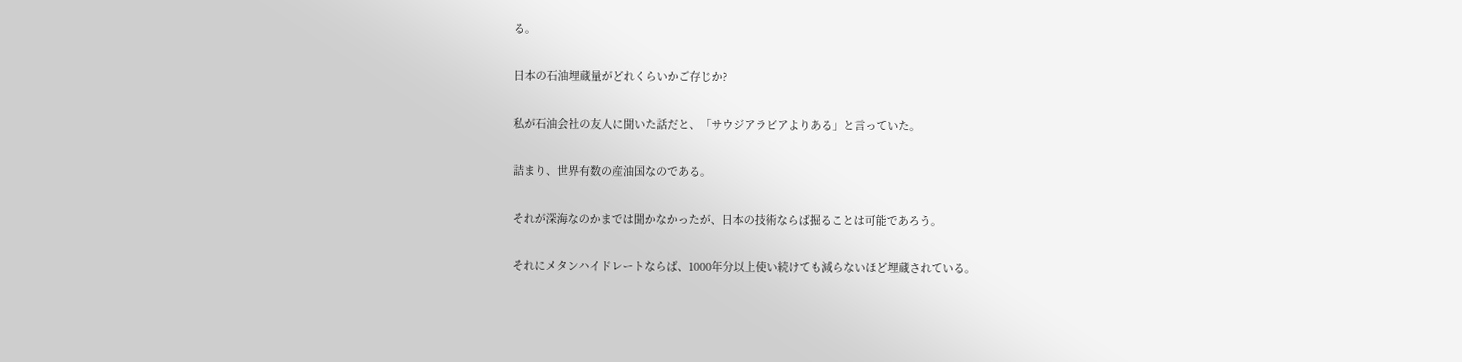る。

日本の石油埋蔵量がどれくらいかご存じか?

私が石油会社の友人に聞いた話だと、「サウジアラビアよりある」と言っていた。

詰まり、世界有数の産油国なのである。

それが深海なのかまでは聞かなかったが、日本の技術ならば掘ることは可能であろう。

それにメタンハイドレートならば、1000年分以上使い続けても減らないほど埋蔵されている。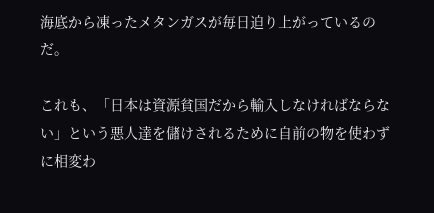海底から凍ったメタンガスが毎日迫り上がっているのだ。

これも、「日本は資源貧国だから輸入しなければならない」という悪人達を儲けされるために自前の物を使わずに相変わ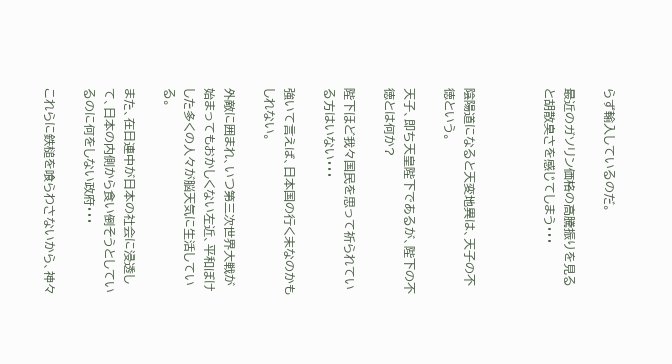らず輸入しているのだ。

最近のガソリン価格の高騰振りを見ると胡散臭さを感じてしまう・・・



陰陽道になると天変地異は、天子の不徳という。

天子、即ち天皇陛下であるが、陛下の不徳とは何か?

陛下ほど我々国民を思って祈られている方はいない・・・

強いて言えば、日本国の行く末なのかもしれない。

外敵に囲まれ、いつ第三次世界大戦が始まってもおかしくない左近、平和ぼけした多くの人々が脳天気に生活している。

また、在日連中が日本の社会に浸透して、日本の内側から食い倒そうとしているのに何をしない政府・・・

これらに鉄槌を喰らわさないから、神々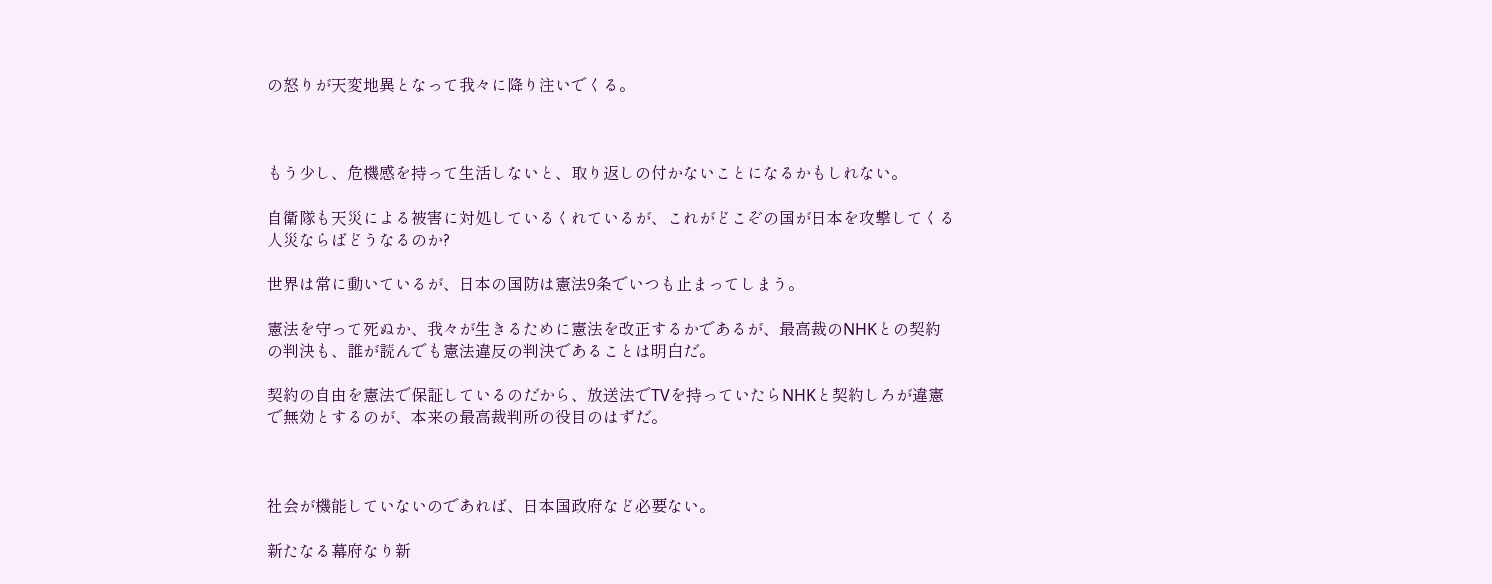の怒りが天変地異となって我々に降り注いでくる。



もう少し、危機感を持って生活しないと、取り返しの付かないことになるかもしれない。

自衛隊も天災による被害に対処しているくれているが、これがどこぞの国が日本を攻撃してくる人災ならばどうなるのか?

世界は常に動いているが、日本の国防は憲法9条でいつも止まってしまう。

憲法を守って死ぬか、我々が生きるために憲法を改正するかであるが、最高裁のNHKとの契約の判決も、誰が読んでも憲法違反の判決であることは明白だ。

契約の自由を憲法で保証しているのだから、放送法でTVを持っていたらNHKと契約しろが違憲で無効とするのが、本来の最高裁判所の役目のはずだ。



社会が機能していないのであれば、日本国政府など必要ない。

新たなる幕府なり新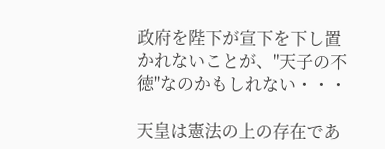政府を陛下が宣下を下し置かれないことが、"天子の不徳"なのかもしれない・・・

天皇は憲法の上の存在であ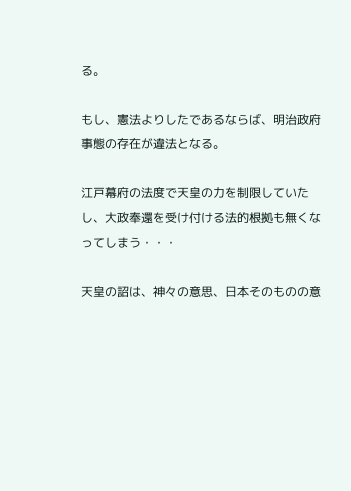る。

もし、憲法よりしたであるならば、明治政府事態の存在が違法となる。

江戸幕府の法度で天皇の力を制限していたし、大政奉還を受け付ける法的根拠も無くなってしまう・・・

天皇の詔は、神々の意思、日本そのものの意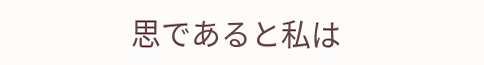思であると私は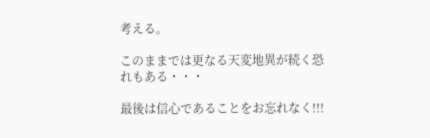考える。

このままでは更なる天変地異が続く恐れもある・・・

最後は信心であることをお忘れなく!!!